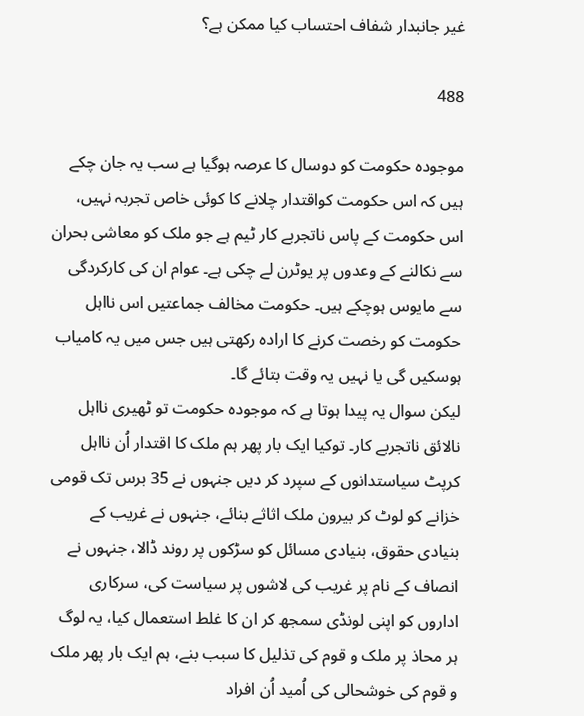غیر جانبدار شفاف احتساب کیا ممکن ہے؟

488

موجودہ حکومت کو دوسال کا عرصہ ہوگیا ہے سب یہ جان چکے ہیں کہ اس حکومت کواقتدار چلانے کا کوئی خاص تجربہ نہیں، اس حکومت کے پاس ناتجربے کار ٹیم ہے جو ملک کو معاشی بحران سے نکالنے کے وعدوں پر یوٹرن لے چکی ہے۔ عوام ان کی کارکردگی سے مایوس ہوچکے ہیں۔ حکومت مخالف جماعتیں اس نااہل حکومت کو رخصت کرنے کا ارادہ رکھتی ہیں جس میں یہ کامیاب ہوسکیں گی یا نہیں یہ وقت بتائے گا۔
لیکن سوال یہ پیدا ہوتا ہے کہ موجودہ حکومت تو ٹھیری نااہل نالائق ناتجربے کار۔ توکیا ایک بار پھر ہم ملک کا اقتدار اُن نااہل کرپٹ سیاستدانوں کے سپرد کر دیں جنہوں نے 35 برس تک قومی خزانے کو لوٹ کر بیرون ملک اثاثے بنائے، جنہوں نے غریب کے بنیادی حقوق، بنیادی مسائل کو سڑکوں پر روند ڈالا، جنہوں نے انصاف کے نام پر غریب کی لاشوں پر سیاست کی، سرکاری اداروں کو اپنی لونڈی سمجھ کر ان کا غلط استعمال کیا، یہ لوگ ہر محاذ پر ملک و قوم کی تذلیل کا سبب بنے، ہم ایک بار پھر ملک و قوم کی خوشحالی کی اُمید اُن افراد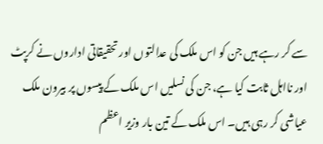سے کر رہے ہیں جن کو اس ملک کی عدالتوں اور تحقیقاتی اداروں نے کرپٹ اور نااہل ثابت کیا ہے، جن کی نسلیں اس ملک کے پیسوں پر بیرون ملک عیاشی کر رہی ہیں۔ اس ملک کے تین بار وزیر اعظم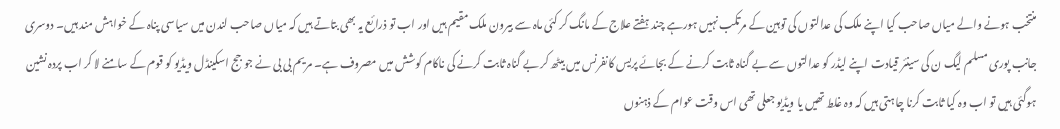منتخب ہونے والے میاں صاحب کیا اپنے ملک کی عدالتوں کی توہین کے مرتکب نہیں ہورہے چند ہفتے علاج کے مانگ کر کئی ماہ سے بیرون ملک مقیم ہیں اور اب تو ذرائع یہ بھی بتاتے ہیں کہ میاں صاحب لندن میں سیاسی پناہ کے خواہش مند ہیں۔ دوسری جانب پوری مسلم لیگ ن کی سینئر قیادت اپنے لیڈر کو عدالتوں سے بے گناہ ثابت کرنے کے بجائے پریس کانفرنس میں بیٹھ کر بے گناہ ثابت کرنے کی ناکام کوشش میں مصروف ہے۔ مریم بی بی نے جو جج اسکینڈل ویڈیو کو قوم کے سامنے لا کر اب پردہ نشین ہوگئی ہیں تو اب وہ کیا ثابت کرنا چاہتی ہیں کہ وہ غلط تھیں یا ویڈیو جعلی تھی اس وقت عوام کے ذہنوں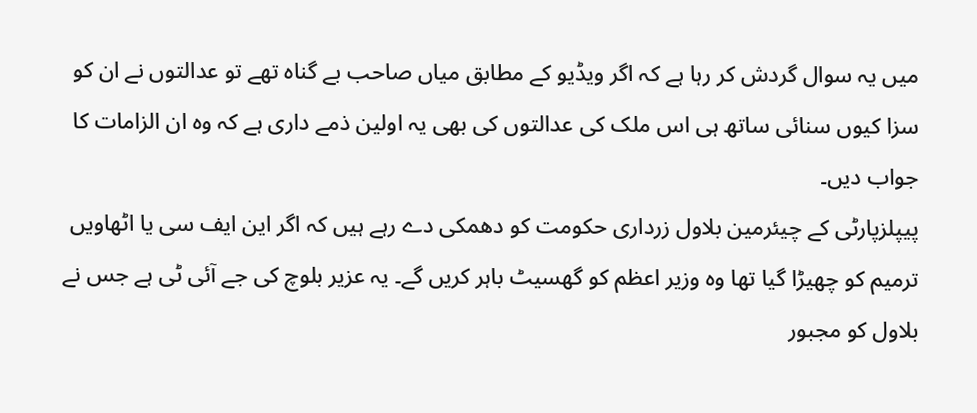میں یہ سوال گردش کر رہا ہے کہ اگر ویڈیو کے مطابق میاں صاحب بے گناہ تھے تو عدالتوں نے ان کو سزا کیوں سنائی ساتھ ہی اس ملک کی عدالتوں کی بھی یہ اولین ذمے داری ہے کہ وہ ان الزامات کا جواب دیں۔
پیپلزپارٹی کے چیئرمین بلاول زرداری حکومت کو دھمکی دے رہے ہیں کہ اگر این ایف سی یا اٹھاویں ترمیم کو چھیڑا گیا تھا وہ وزیر اعظم کو گھسیٹ باہر کریں گے۔ یہ عزیر بلوچ کی جے آئی ٹی ہے جس نے بلاول کو مجبور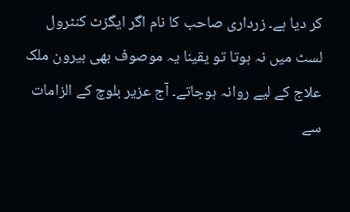کر دیا ہے۔ زرداری صاحب کا نام اگر ایگزٹ کنٹرول لسٹ میں نہ ہوتا تو یقینا یہ موصوف بھی بیرون ملک علاج کے لیے روانہ ہوجاتے۔ آج عزیر بلوچ کے الزامات سے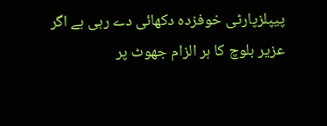پیپلزپارٹی خوفزدہ دکھائی دے رہی ہے اگر عزیر بلوچ کا ہر الزام جھوٹ پر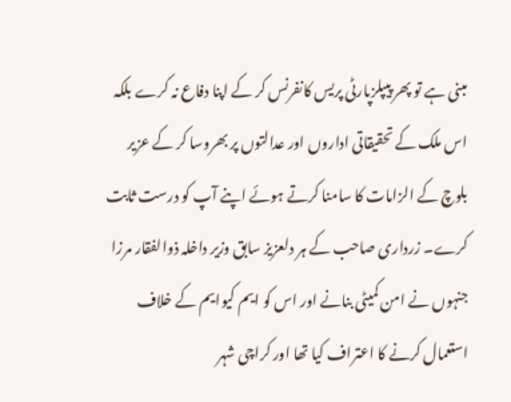مبنی ہے تو پھر پیپلزپارٹی پریس کانفرنس کر کے اپنا دفاع نہ کرے بلکہ اس ملک کے تحقیقاتی اداروں اور عدالتوں پر بھروسا کر کے عزیر بلوچ کے الزامات کا سامنا کرتے ہوئے اپنے آپ کو درست ثابت کرے۔ زرداری صاحب کے ہر دلعزیز سابق وزیر داخلہ ذوالفقار مرزا جنہوں نے امن کمیٹی بنانے اور اس کو ایم کیوایم کے خلاف استعمال کرنے کا اعتراف کیا تھا اور کراچی شہر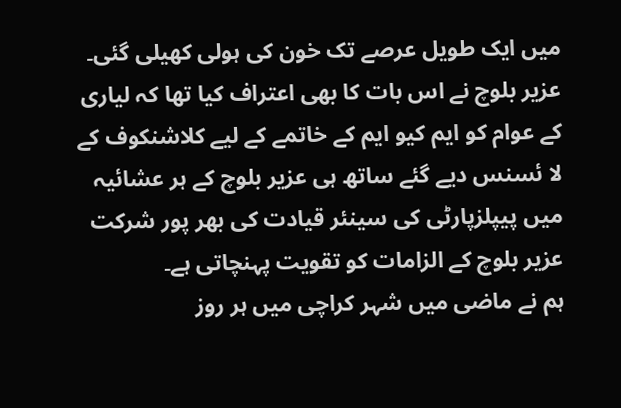میں ایک طویل عرصے تک خون کی ہولی کھیلی گئی۔ عزیر بلوچ نے اس بات کا بھی اعتراف کیا تھا کہ لیاری کے عوام کو ایم کیو ایم کے خاتمے کے لیے کلاشنکوف کے لا ئسنس دیے گئے ساتھ ہی عزیر بلوچ کے ہر عشائیہ میں پیپلزپارٹی کی سینئر قیادت کی بھر پور شرکت عزیر بلوچ کے الزامات کو تقویت پہنچاتی ہے۔
ہم نے ماضی میں شہر کراچی میں ہر روز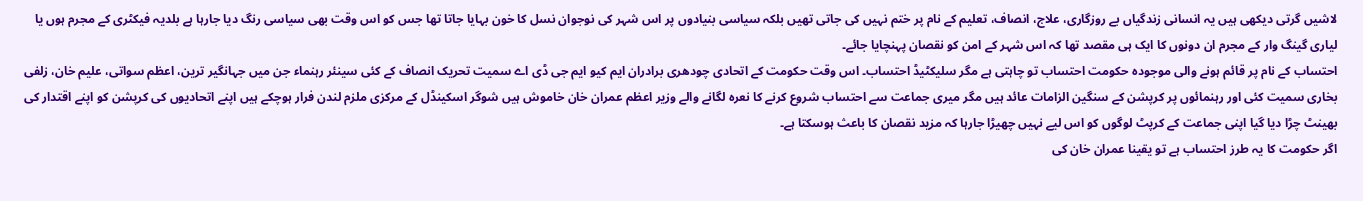لاشیں گرتی دیکھی ہیں یہ انسانی زندگیاں بے روزگاری، علاج، انصاف، تعلیم کے نام پر ختم نہیں کی جاتی تھیں بلکہ سیاسی بنیادوں پر اس شہر کی نوجوان نسل کا خون بہایا جاتا تھا جس کو اس وقت بھی سیاسی رنگ دیا جارہا ہے بلدیہ فیکٹری کے مجرم ہوں یا لیاری گینگ وار کے مجرم ان دونوں کا ایک ہی مقصد تھا کہ اس شہر کے امن کو نقصان پہنچایا جائے۔
احتساب کے نام پر قائم ہونے والی موجودہ حکومت احتساب تو چاہتی ہے مگر سلیکٹیڈ احتساب۔ اس وقت حکومت کے اتحادی چودھری برادران ایم کیو ایم جی ڈی اے سمیت تحریک انصاف کے کئی سینئر رہنماء جن میں جہانگیر ترین، اعظم سواتی، علیم خان، زلفی بخاری سمیت کئی اور رہنمائوں پر کرپشن کے سنگین الزامات عائد ہیں مگر میری جماعت سے احتساب شروع کرنے کا نعرہ لگانے والے وزیر اعظم عمران خان خاموش ہیں شوگر اسکینڈل کے مرکزی ملزم لندن فرار ہوچکے ہیں اپنے اتحادیوں کی کرپشن کو اپنے اقتدار کی بھینٹ چڑا دیا گیا اپنی جماعت کے کرپٹ لوگوں کو اس لیے نہیں چھیڑا جارہا کہ مزید نقصان کا باعث ہوسکتا ہے۔
اگر حکومت کا یہ طرز احتساب ہے تو یقینا عمران خان کی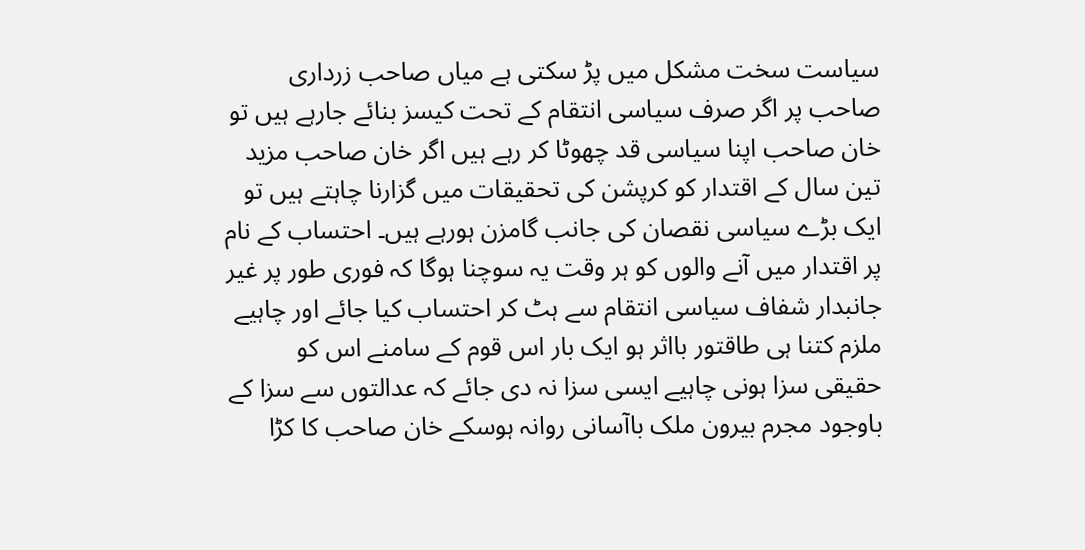سیاست سخت مشکل میں پڑ سکتی ہے میاں صاحب زرداری صاحب پر اگر صرف سیاسی انتقام کے تحت کیسز بنائے جارہے ہیں تو خان صاحب اپنا سیاسی قد چھوٹا کر رہے ہیں اگر خان صاحب مزید تین سال کے اقتدار کو کرپشن کی تحقیقات میں گزارنا چاہتے ہیں تو ایک بڑے سیاسی نقصان کی جانب گامزن ہورہے ہیں۔ احتساب کے نام پر اقتدار میں آنے والوں کو ہر وقت یہ سوچنا ہوگا کہ فوری طور پر غیر جانبدار شفاف سیاسی انتقام سے ہٹ کر احتساب کیا جائے اور چاہیے ملزم کتنا ہی طاقتور بااثر ہو ایک بار اس قوم کے سامنے اس کو حقیقی سزا ہونی چاہیے ایسی سزا نہ دی جائے کہ عدالتوں سے سزا کے باوجود مجرم بیرون ملک باآسانی روانہ ہوسکے خان صاحب کا کڑا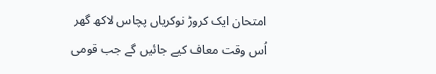امتحان ایک کروڑ نوکریاں پچاس لاکھ گھر اُس وقت معاف کیے جائیں گے جب قومی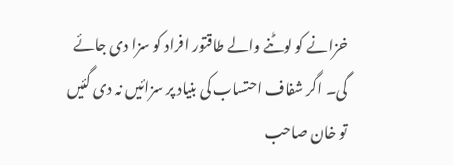خزانے کو لوٹنے والے طاقتور افراد کو سزا دی جائے گی۔ اگر شفاف احتساب کی بنیاد پر سزائیں نہ دی گئیں تو خان صاحب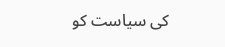کی سیاست کو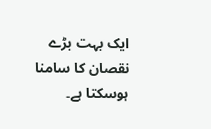ایک بہت بڑے نقصان کا سامنا ہوسکتا ہے۔